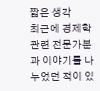짧은 생각
최근에 경제학 관련 전문가분과 이야기를 나누었던 적이 있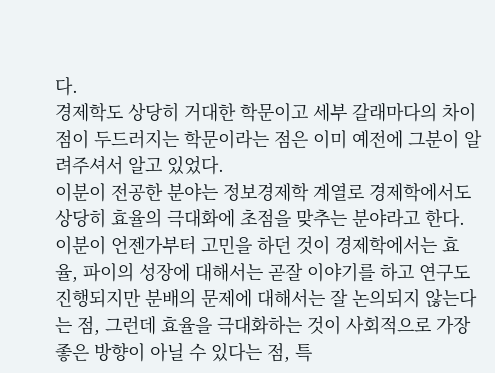다.
경제학도 상당히 거대한 학문이고 세부 갈래마다의 차이점이 두드러지는 학문이라는 점은 이미 예전에 그분이 알려주셔서 알고 있었다.
이분이 전공한 분야는 정보경제학 계열로 경제학에서도 상당히 효율의 극대화에 초점을 맞추는 분야라고 한다.
이분이 언젠가부터 고민을 하던 것이 경제학에서는 효율, 파이의 성장에 대해서는 곧잘 이야기를 하고 연구도 진행되지만 분배의 문제에 대해서는 잘 논의되지 않는다는 점, 그런데 효율을 극대화하는 것이 사회적으로 가장 좋은 방향이 아닐 수 있다는 점, 특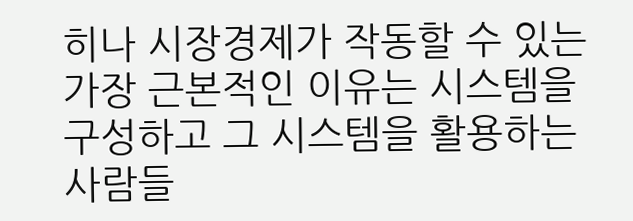히나 시장경제가 작동할 수 있는 가장 근본적인 이유는 시스템을 구성하고 그 시스템을 활용하는 사람들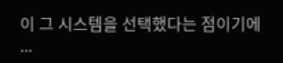이 그 시스템을 선택했다는 점이기에 ...